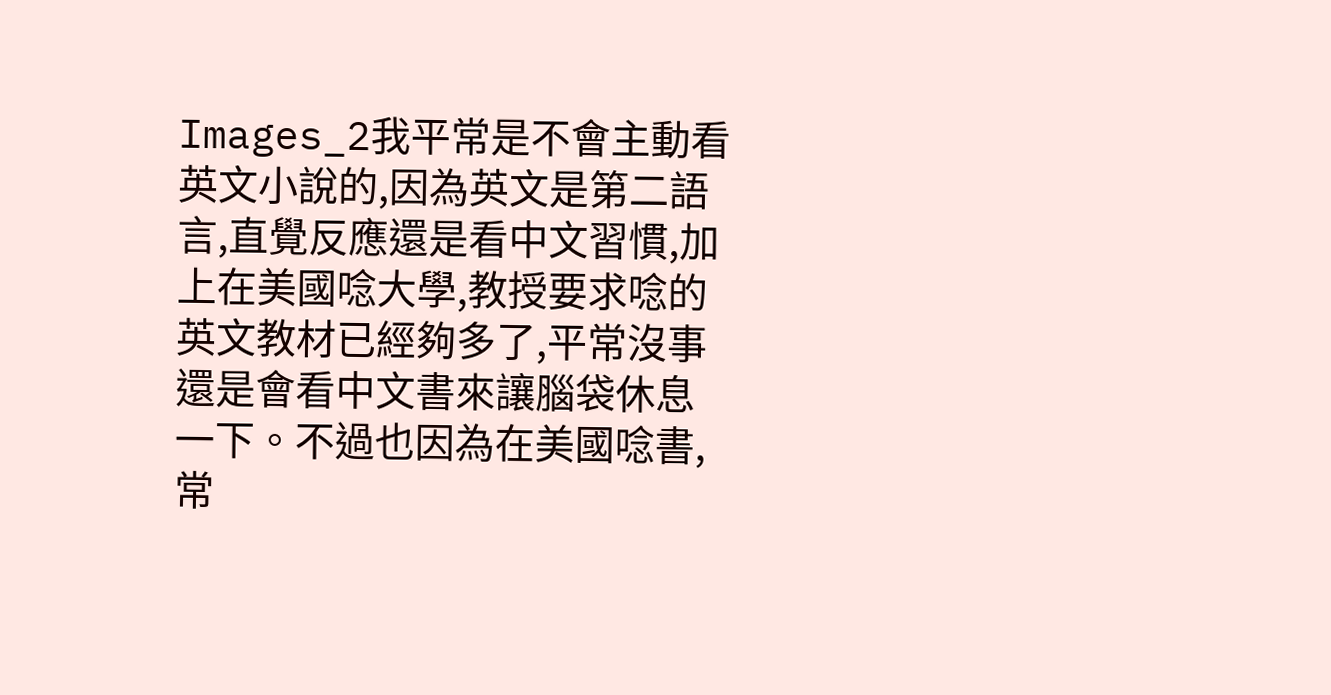Images_2我平常是不會主動看英文小說的,因為英文是第二語言,直覺反應還是看中文習慣,加上在美國唸大學,教授要求唸的英文教材已經夠多了,平常沒事還是會看中文書來讓腦袋休息一下。不過也因為在美國唸書,常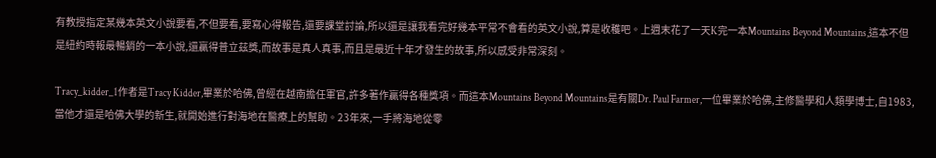有教授指定某幾本英文小說要看,不但要看,要寫心得報告,還要課堂討論,所以還是讓我看完好幾本平常不會看的英文小說,算是收穫吧。上週末花了一天K完一本Mountains Beyond Mountains,這本不但是紐約時報最暢銷的一本小說,還贏得普立茲獎,而故事是真人真事,而且是最近十年才發生的故事,所以感受非常深刻。

Tracy_kidder_1作者是Tracy Kidder,畢業於哈佛,曾經在越南擔任軍官,許多著作贏得各種獎項。而這本Mountains Beyond Mountains是有關Dr. Paul Farmer,一位畢業於哈佛,主修醫學和人類學博士,自1983,當他才還是哈佛大學的新生,就開始進行對海地在醫療上的幫助。23年來,一手將海地從零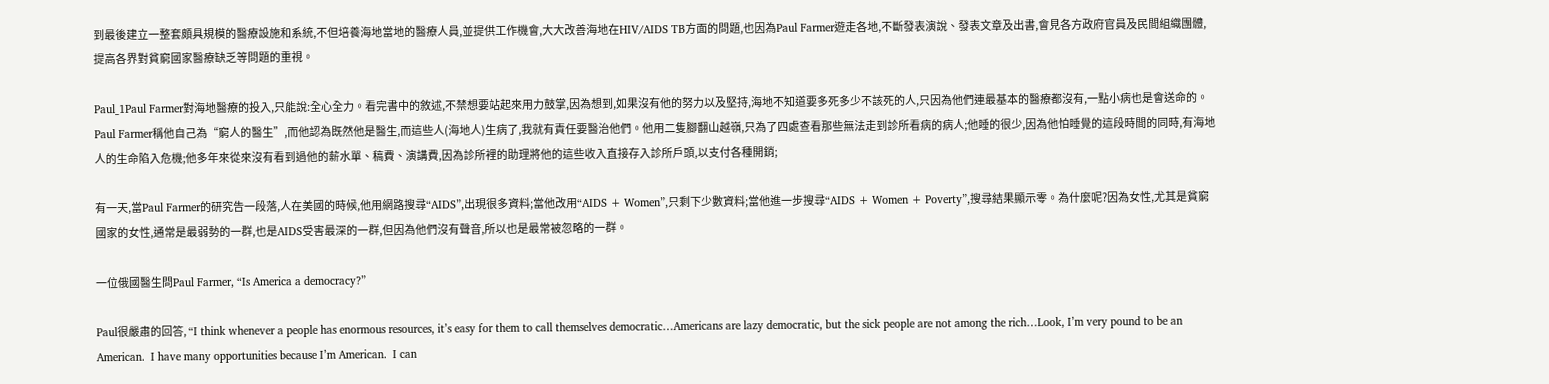到最後建立一整套頗具規模的醫療設施和系統,不但培養海地當地的醫療人員,並提供工作機會,大大改善海地在HIV/AIDS TB方面的問題,也因為Paul Farmer遊走各地,不斷發表演說、發表文章及出書,會見各方政府官員及民間組織團體,提高各界對貧窮國家醫療缺乏等問題的重視。

Paul_1Paul Farmer對海地醫療的投入,只能說:全心全力。看完書中的敘述,不禁想要站起來用力鼓掌,因為想到,如果沒有他的努力以及堅持,海地不知道要多死多少不該死的人,只因為他們連最基本的醫療都沒有,一點小病也是會送命的。Paul Farmer稱他自己為“窮人的醫生”,而他認為既然他是醫生,而這些人(海地人)生病了,我就有責任要醫治他們。他用二隻腳翻山越嶺,只為了四處查看那些無法走到診所看病的病人;他睡的很少,因為他怕睡覺的這段時間的同時,有海地人的生命陷入危機;他多年來從來沒有看到過他的薪水單、稿費、演講費,因為診所裡的助理將他的這些收入直接存入診所戶頭,以支付各種開銷;

有一天,當Paul Farmer的研究告一段落,人在美國的時候,他用網路搜尋“AIDS”,出現很多資料;當他改用“AIDS + Women”,只剩下少數資料;當他進一步搜尋“AIDS + Women + Poverty”,搜尋結果顯示零。為什麼呢?因為女性,尤其是貧窮國家的女性,通常是最弱勢的一群,也是AIDS受害最深的一群,但因為他們沒有聲音,所以也是最常被忽略的一群。

一位俄國醫生問Paul Farmer, “Is America a democracy?”

Paul很嚴肅的回答, “I think whenever a people has enormous resources, it’s easy for them to call themselves democratic…Americans are lazy democratic, but the sick people are not among the rich…Look, I’m very pound to be an American.  I have many opportunities because I’m American.  I can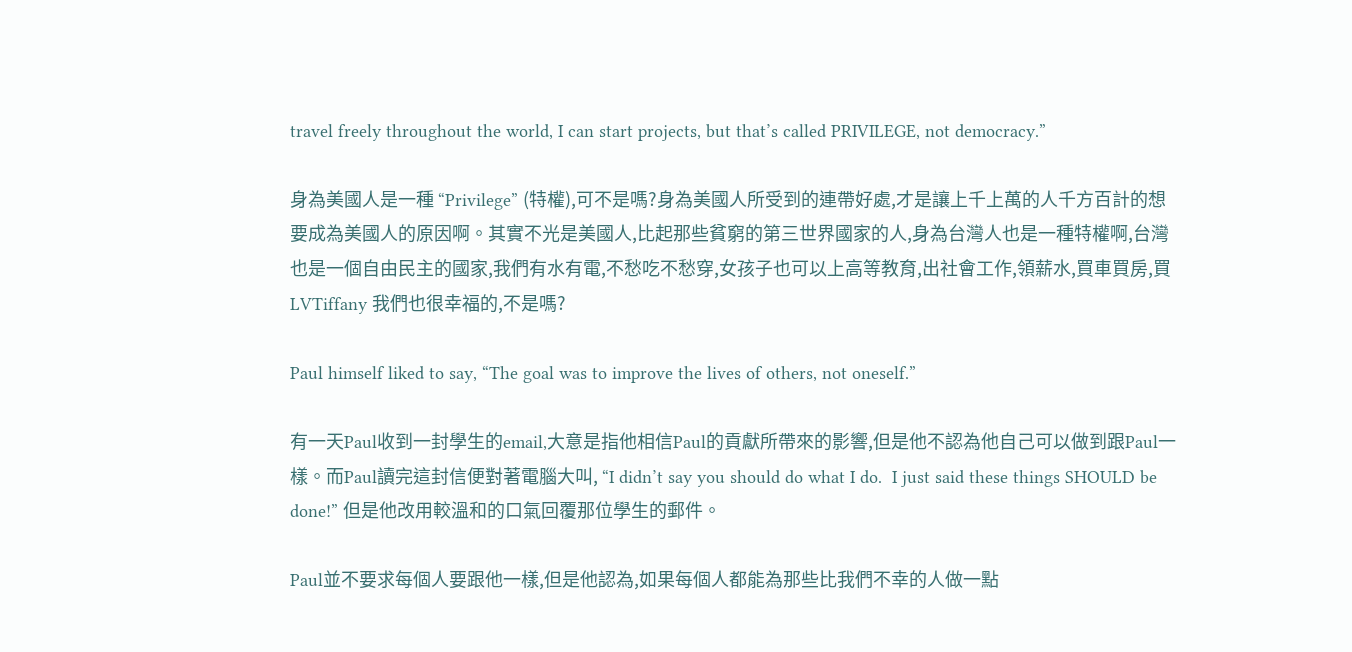travel freely throughout the world, I can start projects, but that’s called PRIVILEGE, not democracy.”

身為美國人是一種 “Privilege” (特權),可不是嗎?身為美國人所受到的連帶好處,才是讓上千上萬的人千方百計的想要成為美國人的原因啊。其實不光是美國人,比起那些貧窮的第三世界國家的人,身為台灣人也是一種特權啊,台灣也是一個自由民主的國家,我們有水有電,不愁吃不愁穿,女孩子也可以上高等教育,出社會工作,領薪水,買車買房,買LVTiffany 我們也很幸福的,不是嗎?

Paul himself liked to say, “The goal was to improve the lives of others, not oneself.”

有一天Paul收到一封學生的email,大意是指他相信Paul的貢獻所帶來的影響,但是他不認為他自己可以做到跟Paul一樣。而Paul讀完這封信便對著電腦大叫, “I didn’t say you should do what I do.  I just said these things SHOULD be done!” 但是他改用較溫和的口氣回覆那位學生的郵件。

Paul並不要求每個人要跟他一樣,但是他認為,如果每個人都能為那些比我們不幸的人做一點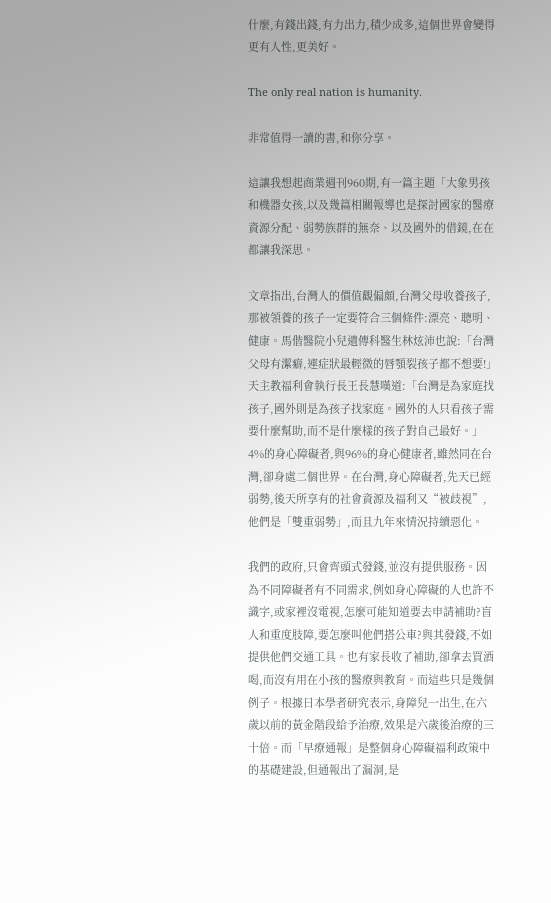什麼,有錢出錢,有力出力,積少成多,這個世界會變得更有人性,更美好。

The only real nation is humanity.

非常值得一讀的書,和你分享。

這讓我想起商業週刊960期,有一篇主題「大象男孩和機器女孩,以及幾篇相關報導也是探討國家的醫療資源分配、弱勢族群的無奈、以及國外的借鏡,在在都讓我深思。

文章指出,台灣人的價值觀偏頗,台灣父母收養孩子,那被領養的孩子一定要符合三個條件:漂亮、聰明、健康。馬偕醫院小兒遺傳科醫生林炫沛也說:「台灣父母有潔癖,連症狀最輕微的唇顎裂孩子都不想要!」天主教福利會執行長王長慧嘆道:「台灣是為家庭找孩子,國外則是為孩子找家庭。國外的人只看孩子需要什麼幫助,而不是什麼樣的孩子對自己最好。」4%的身心障礙者,與96%的身心健康者,雖然同在台灣,卻身處二個世界。在台灣,身心障礙者,先天已經弱勢,後天所享有的社會資源及福利又“被歧視”,他們是「雙重弱勢」,而且九年來情況持續惡化。

我們的政府,只會齊頭式發錢,並沒有提供服務。因為不同障礙者有不同需求,例如身心障礙的人也許不識字,或家裡沒電視,怎麼可能知道要去申請補助?盲人和重度肢障,要怎麼叫他們搭公車?與其發錢,不如提供他們交通工具。也有家長收了補助,卻拿去買酒喝,而沒有用在小孩的醫療與教育。而這些只是幾個例子。根據日本學者研究表示,身障兒一出生,在六歲以前的黃金階段給予治療,效果是六歲後治療的三十倍。而「早療通報」是整個身心障礙福利政策中的基礎建設,但通報出了漏洞,是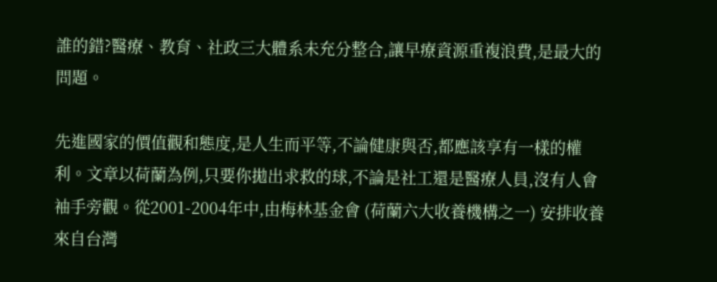誰的錯?醫療、教育、社政三大體系未充分整合,讓早療資源重複浪費,是最大的問題。

先進國家的價值觀和態度,是人生而平等,不論健康與否,都應該享有一樣的權利。文章以荷蘭為例,只要你拋出求救的球,不論是社工還是醫療人員,沒有人會袖手旁觀。從2001-2004年中,由梅林基金會 (荷蘭六大收養機構之一) 安排收養來自台灣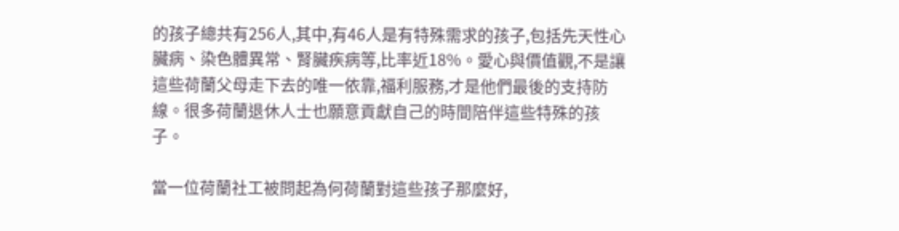的孩子總共有256人,其中,有46人是有特殊需求的孩子,包括先天性心臟病、染色體異常、腎臟疾病等,比率近18%。愛心與價值觀,不是讓這些荷蘭父母走下去的唯一依靠,福利服務,才是他們最後的支持防線。很多荷蘭退休人士也願意貢獻自己的時間陪伴這些特殊的孩子。

當一位荷蘭社工被問起為何荷蘭對這些孩子那麼好,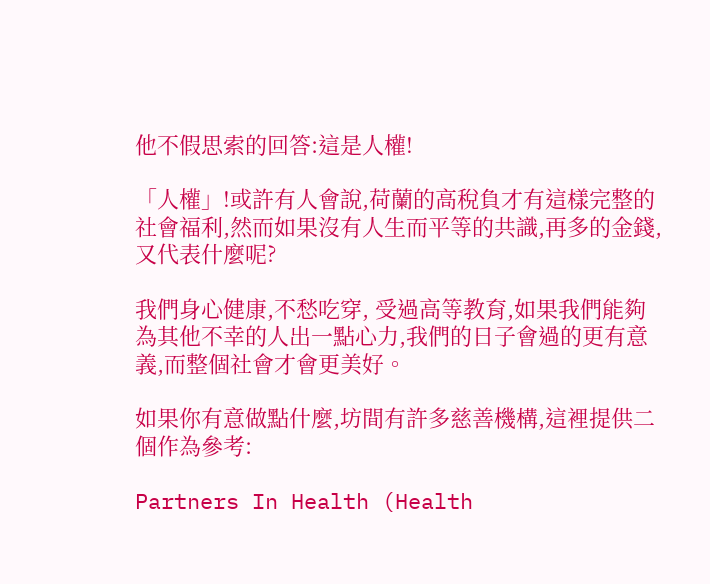他不假思索的回答:這是人權!

「人權」!或許有人會說,荷蘭的高稅負才有這樣完整的社會福利,然而如果沒有人生而平等的共識,再多的金錢,又代表什麼呢?

我們身心健康,不愁吃穿, 受過高等教育,如果我們能夠為其他不幸的人出一點心力,我們的日子會過的更有意義,而整個社會才會更美好。

如果你有意做點什麼,坊間有許多慈善機構,這裡提供二個作為參考:

Partners In Health (Health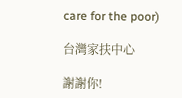care for the poor)

台灣家扶中心

謝謝你!